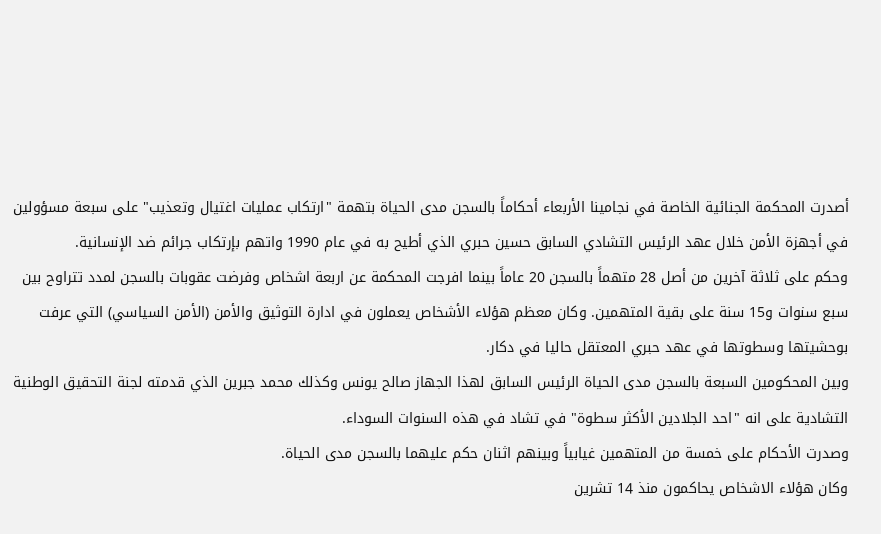أصدرت المحكمة الجنائية الخاصة في نجامينا الأربعاء أحكاماً بالسجن مدى الحياة بتهمة "ارتكاب عمليات اغتيال وتعذيب" على سبعة مسؤولين في أجهزة الأمن خلال عهد الرئيس التشادي السابق حسين حبري الذي أطيح به في عام 1990 واتهم بإرتكاب جرائم ضد الإنسانية.
وحكم على ثلاثة آخرين من أصل 28 متهماً بالسجن 20 عاماً بينما افرجت المحكمة عن اربعة اشخاص وفرضت عقوبات بالسجن لمدد تتراوح بين سبع سنوات و15 سنة على بقية المتهمين. وكان معظم هؤلاء الأشخاص يعملون في ادارة التوثيق والأمن (الأمن السياسي) التي عرفت بوحشيتها وسطوتها في عهد حبري المعتقل حاليا في دكار.
وبين المحكومين السبعة بالسجن مدى الحياة الرئيس السابق لهذا الجهاز صالح يونس وكذلك محمد جبرين الذي قدمته لجنة التحقيق الوطنية التشادية على انه "احد الجلادين الأكثر سطوة" في تشاد في هذه السنوات السوداء.
وصدرت الأحكام على خمسة من المتهمين غيابياً وبينهم اثنان حكم عليهما بالسجن مدى الحياة.
وكان هؤلاء الاشخاص يحاكمون منذ 14 تشرين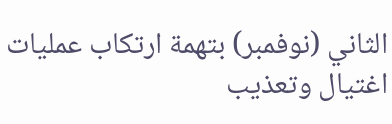الثاني (نوفمبر) بتهمة ارتكاب عمليات اغتيال وتعذيب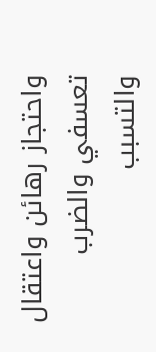واحتجاز رهائن واعتقال تعسفي والضرب والتسبب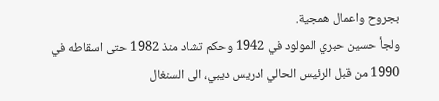بجروح واعمال همجية.
ولجأ حسين حبري المولود في 1942 وحكم تشاد منذ 1982 حتى اسقاطه في 1990 من قبل الرئيس الحالي ادريس ديبي، الى السنغال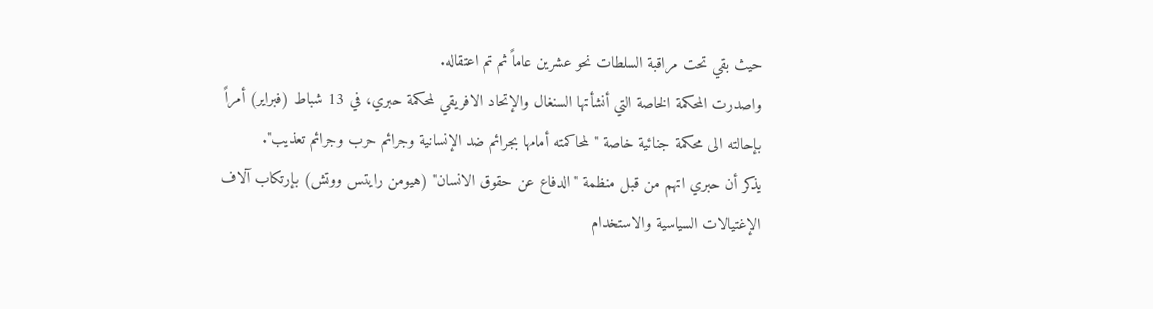حيث بقي تحت مراقبة السلطات نحو عشرين عاماً ثم تم اعتقاله.
واصدرت المحكمة الخاصة التي أنشأتها السنغال والإتحاد الافريقي لمحكمة حبري، في 13 شباط (فبراير) أمراً بإحالته الى محكمة جنائية خاصة "لمحاكمته أمامها بجرائم ضد الإنسانية وجرائم حرب وجرائم تعذيب".
يذكر أن حبري اتهم من قبل منظمة "الدفاع عن حقوق الانسان" (هيومن رايتس ووتش) بإرتكاب آلاف الإغتيالات السياسية والاستخدام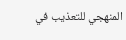المنهجي للتعذيب في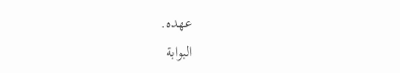عهده.
البوابة